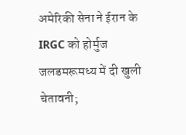अमेरिकी सेना ने ईरान के IRGC को होर्मुज जलडमरूमध्य में दी खुली चेतावनी;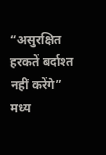“असुरक्षित हरकतें बर्दाश्त नहीं करेंगे”
मध्य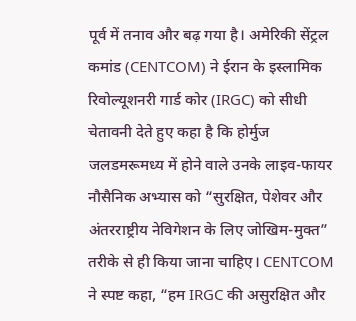पूर्व में तनाव और बढ़ गया है। अमेरिकी सेंट्रल कमांड (CENTCOM) ने ईरान के इस्लामिक रिवोल्यूशनरी गार्ड कोर (IRGC) को सीधी चेतावनी देते हुए कहा है कि होर्मुज जलडमरूमध्य में होने वाले उनके लाइव-फायर नौसैनिक अभ्यास को “सुरक्षित, पेशेवर और अंतरराष्ट्रीय नेविगेशन के लिए जोखिम-मुक्त” तरीके से ही किया जाना चाहिए। CENTCOM ने स्पष्ट कहा, “हम IRGC की असुरक्षित और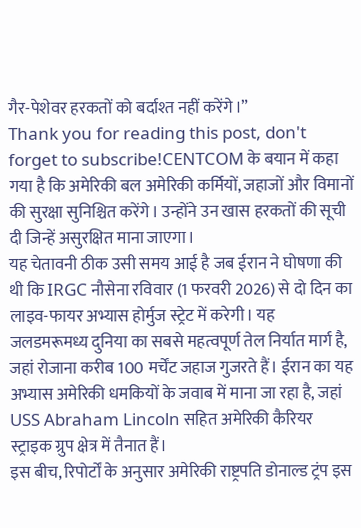गैर-पेशेवर हरकतों को बर्दाश्त नहीं करेंगे।”
Thank you for reading this post, don't forget to subscribe!CENTCOM के बयान में कहा गया है कि अमेरिकी बल अमेरिकी कर्मियों, जहाजों और विमानों की सुरक्षा सुनिश्चित करेंगे। उन्होंने उन खास हरकतों की सूची दी जिन्हें असुरक्षित माना जाएगा।
यह चेतावनी ठीक उसी समय आई है जब ईरान ने घोषणा की थी कि IRGC नौसेना रविवार (1 फरवरी 2026) से दो दिन का लाइव-फायर अभ्यास होर्मुज स्ट्रेट में करेगी। यह जलडमरूमध्य दुनिया का सबसे महत्वपूर्ण तेल निर्यात मार्ग है, जहां रोजाना करीब 100 मर्चेंट जहाज गुजरते हैं। ईरान का यह अभ्यास अमेरिकी धमकियों के जवाब में माना जा रहा है, जहां USS Abraham Lincoln सहित अमेरिकी कैरियर स्ट्राइक ग्रुप क्षेत्र में तैनात हैं।
इस बीच, रिपोर्टों के अनुसार अमेरिकी राष्ट्रपति डोनाल्ड ट्रंप इस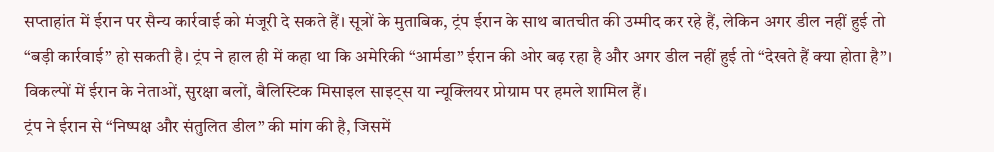सप्ताहांत में ईरान पर सैन्य कार्रवाई को मंजूरी दे सकते हैं। सूत्रों के मुताबिक, ट्रंप ईरान के साथ बातचीत की उम्मीद कर रहे हैं, लेकिन अगर डील नहीं हुई तो “बड़ी कार्रवाई” हो सकती है। ट्रंप ने हाल ही में कहा था कि अमेरिकी “आर्मडा” ईरान की ओर बढ़ रहा है और अगर डील नहीं हुई तो “देखते हैं क्या होता है”। विकल्पों में ईरान के नेताओं, सुरक्षा बलों, बैलिस्टिक मिसाइल साइट्स या न्यूक्लियर प्रोग्राम पर हमले शामिल हैं।
ट्रंप ने ईरान से “निष्पक्ष और संतुलित डील” की मांग की है, जिसमें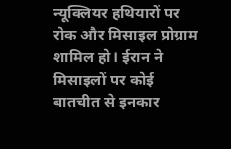न्यूक्लियर हथियारों पर रोक और मिसाइल प्रोग्राम शामिल हो। ईरान ने मिसाइलों पर कोई बातचीत से इनकार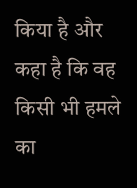किया है और कहा है कि वह किसी भी हमले का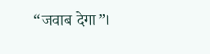“जवाब देगा”।